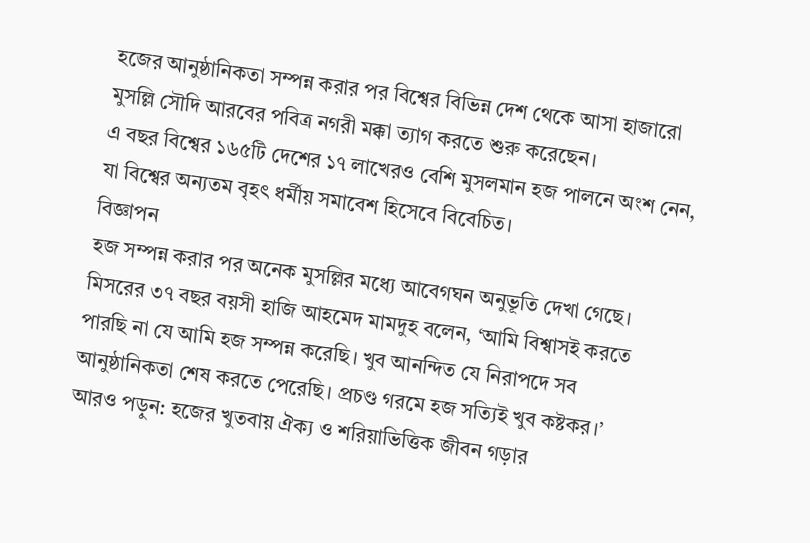হজের আনুষ্ঠানিকতা সম্পন্ন করার পর বিশ্বের বিভিন্ন দেশ থেকে আসা হাজারো মুসল্লি সৌদি আরবের পবিত্র নগরী মক্কা ত্যাগ করতে শুরু করেছেন।
এ বছর বিশ্বের ১৬৫টি দেশের ১৭ লাখেরও বেশি মুসলমান হজ পালনে অংশ নেন, যা বিশ্বের অন্যতম বৃহৎ ধর্মীয় সমাবেশ হিসেবে বিবেচিত।
বিজ্ঞাপন
হজ সম্পন্ন করার পর অনেক মুসল্লির মধ্যে আবেগঘন অনুভূতি দেখা গেছে।
মিসরের ৩৭ বছর বয়সী হাজি আহমেদ মামদুহ বলেন, ‘আমি বিশ্বাসই করতে পারছি না যে আমি হজ সম্পন্ন করেছি। খুব আনন্দিত যে নিরাপদে সব আনুষ্ঠানিকতা শেষ করতে পেরেছি। প্রচণ্ড গরমে হজ সত্যিই খুব কষ্টকর।’
আরও পড়ুন: হজের খুতবায় ঐক্য ও শরিয়াভিত্তিক জীবন গড়ার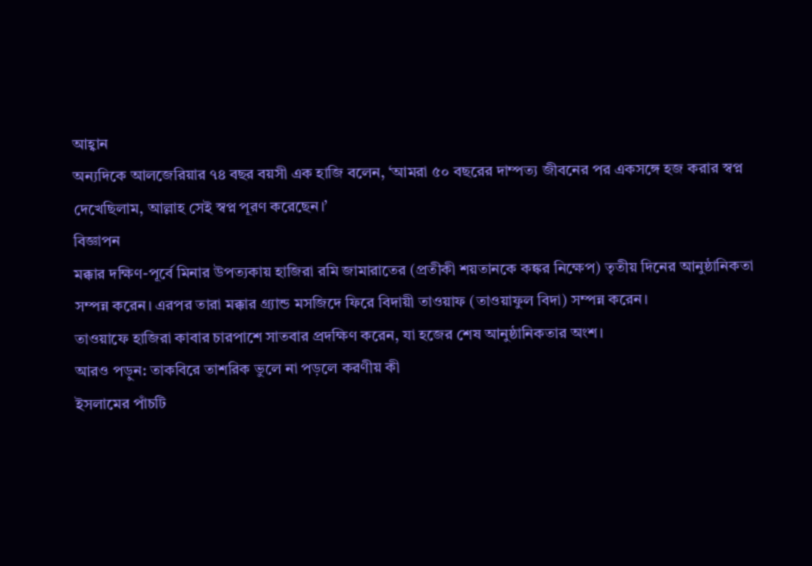আহ্বান
অন্যদিকে আলজেরিয়ার ৭৪ বছর বয়সী এক হাজি বলেন, ‘আমরা ৫০ বছরের দাম্পত্য জীবনের পর একসঙ্গে হজ করার স্বপ্ন দেখেছিলাম, আল্লাহ সেই স্বপ্ন পূরণ করেছেন।’
বিজ্ঞাপন
মক্কার দক্ষিণ-পূর্বে মিনার উপত্যকায় হাজিরা রমি জামারাতের (প্রতীকী শয়তানকে কঙ্কর নিক্ষেপ) তৃতীয় দিনের আনুষ্ঠানিকতা সম্পন্ন করেন। এরপর তারা মক্কার গ্র্যান্ড মসজিদে ফিরে বিদায়ী তাওয়াফ (তাওয়াফুল বিদা) সম্পন্ন করেন।
তাওয়াফে হাজিরা কাবার চারপাশে সাতবার প্রদক্ষিণ করেন, যা হজের শেষ আনুষ্ঠানিকতার অংশ।
আরও পড়ুন: তাকবিরে তাশরিক ভুলে না পড়লে করণীয় কী
ইসলামের পাঁচটি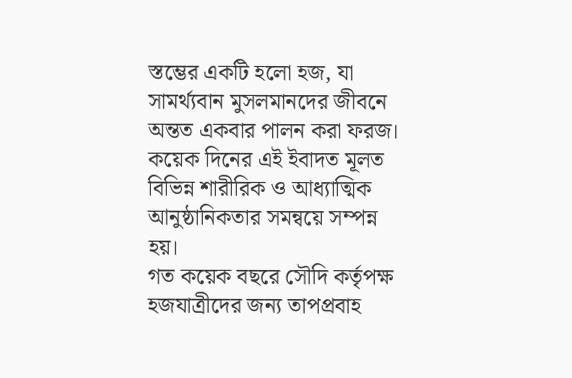স্তম্ভের একটি হলো হজ, যা সামর্থ্যবান মুসলমানদের জীবনে অন্তত একবার পালন করা ফরজ। কয়েক দিনের এই ইবাদত মূলত বিভিন্ন শারীরিক ও আধ্যাত্মিক আনুষ্ঠানিকতার সমন্বয়ে সম্পন্ন হয়।
গত কয়েক বছরে সৌদি কর্তৃপক্ষ হজযাত্রীদের জন্য তাপপ্রবাহ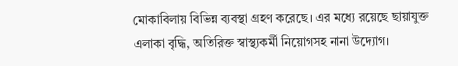মোকাবিলায় বিভিন্ন ব্যবস্থা গ্রহণ করেছে। এর মধ্যে রয়েছে ছায়াযুক্ত এলাকা বৃদ্ধি, অতিরিক্ত স্বাস্থ্যকর্মী নিয়োগসহ নানা উদ্যোগ।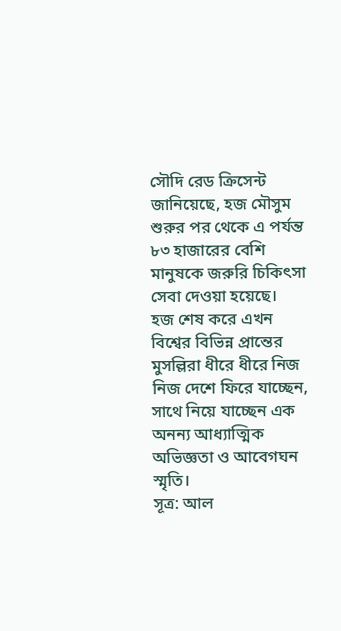সৌদি রেড ক্রিসেন্ট জানিয়েছে, হজ মৌসুম শুরুর পর থেকে এ পর্যন্ত ৮৩ হাজারের বেশি মানুষকে জরুরি চিকিৎসা সেবা দেওয়া হয়েছে।
হজ শেষ করে এখন বিশ্বের বিভিন্ন প্রান্তের মুসল্লিরা ধীরে ধীরে নিজ নিজ দেশে ফিরে যাচ্ছেন, সাথে নিয়ে যাচ্ছেন এক অনন্য আধ্যাত্মিক অভিজ্ঞতা ও আবেগঘন স্মৃতি।
সূত্র: আল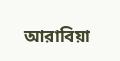আরাবিয়া